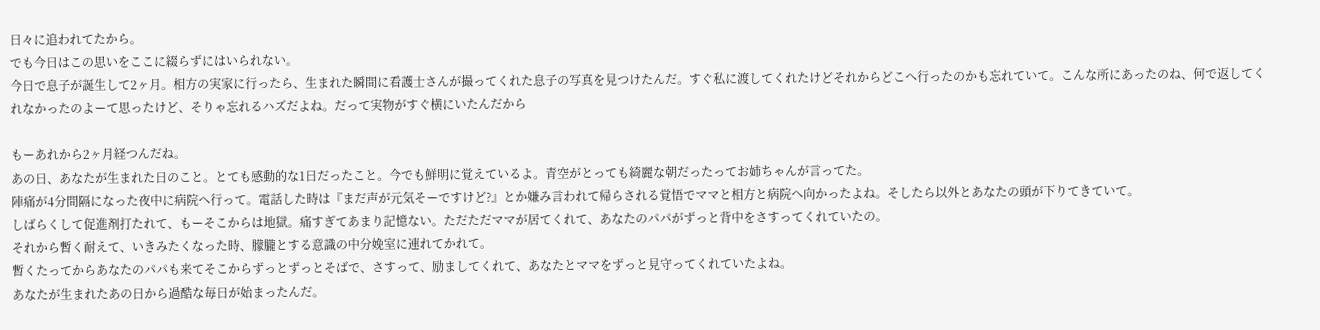日々に追われてたから。
でも今日はこの思いをここに綴らずにはいられない。
今日で息子が誕生して2ヶ月。相方の実家に行ったら、生まれた瞬間に看護士さんが撮ってくれた息子の写真を見つけたんだ。すぐ私に渡してくれたけどそれからどこへ行ったのかも忘れていて。こんな所にあったのね、何で返してくれなかったのよーて思ったけど、そりゃ忘れるハズだよね。だって実物がすぐ横にいたんだから

もーあれから2ヶ月経つんだね。
あの日、あなたが生まれた日のこと。とても感動的な1日だったこと。今でも鮮明に覚えているよ。青空がとっても綺麗な朝だったってお姉ちゃんが言ってた。
陣痛が4分間隔になった夜中に病院へ行って。電話した時は『まだ声が元気そーですけど?』とか嫌み言われて帰らされる覚悟でママと相方と病院へ向かったよね。そしたら以外とあなたの頭が下りてきていて。
しばらくして促進剤打たれて、もーそこからは地獄。痛すぎてあまり記憶ない。ただただママが居てくれて、あなたのパパがずっと背中をさすってくれていたの。
それから暫く耐えて、いきみたくなった時、朦朧とする意識の中分娩室に連れてかれて。
暫くたってからあなたのパパも来てそこからずっとずっとそばで、さすって、励ましてくれて、あなたとママをずっと見守ってくれていたよね。
あなたが生まれたあの日から過酷な毎日が始まったんだ。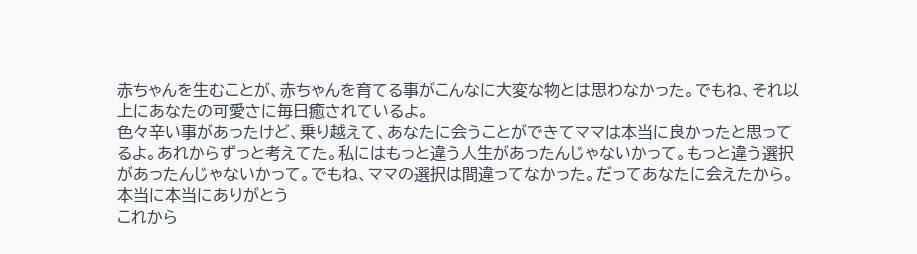赤ちゃんを生むことが、赤ちゃんを育てる事がこんなに大変な物とは思わなかった。でもね、それ以上にあなたの可愛さに毎日癒されているよ。
色々辛い事があったけど、乗り越えて、あなたに会うことができてママは本当に良かったと思ってるよ。あれからずっと考えてた。私にはもっと違う人生があったんじゃないかって。もっと違う選択があったんじゃないかって。でもね、ママの選択は間違ってなかった。だってあなたに会えたから。本当に本当にありがとう
これから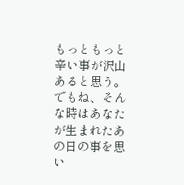もっともっと辛い事が沢山あると思う。でもね、そんな時はあなたが生まれたあの日の事を思い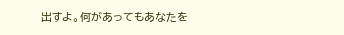出すよ。何があってもあなたを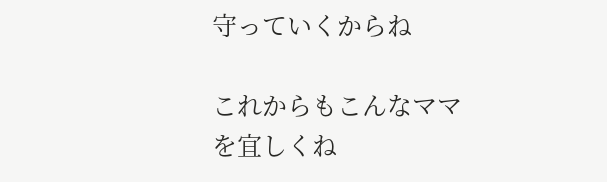守っていくからね

これからもこんなママを宜しくね